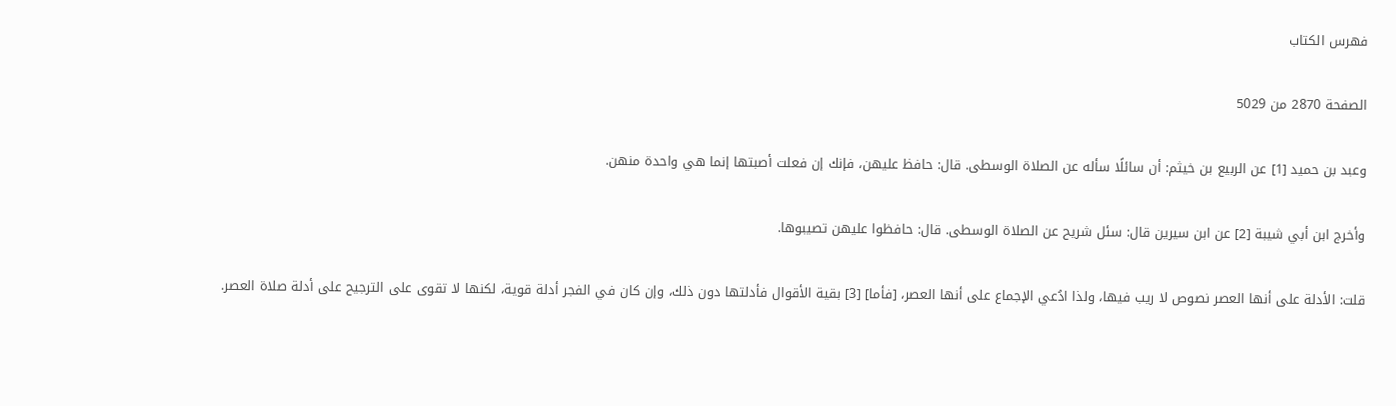فهرس الكتاب

الصفحة 2870 من 5029

وعبد بن حميد [1] عن الربيع بن خيثم: أن سائلًا سأله عن الصلاة الوسطى. قال: حافظ عليهن، فإنك إن فعلت أصبتها إنما هي واحدة منهن.

وأخرج ابن أبي شيبة [2] عن ابن سيرين قال: سئل شريح عن الصلاة الوسطى. قال: حافظوا عليهن تصيبوها.

قلت: الأدلة على أنها العصر نصوص لا ريب فيها، ولذا ادُعي الإجماع على أنها العصر، [فأما] [3] بقية الأقوال فأدلتها دون ذلك، وإن كان في الفجر أدلة قوية، لكنها لا تقوى على الترجيح على أدلة صلاة العصر.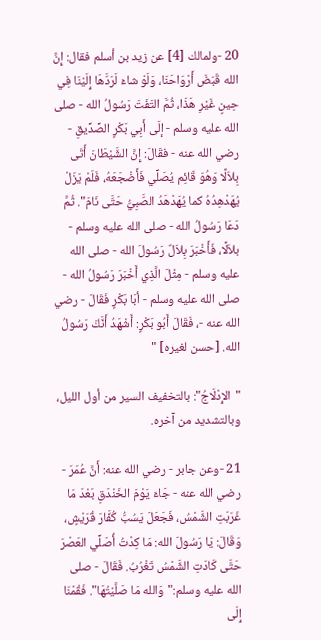20 -ولمالك [4] عن زيد بن أسلم فقال: إِنَّ الله قَبَضَ أَرْوَاحَنَا، وَلَوْ شاءَ لَرَدَّهَا إِلَيْنَا فِي حِينٍ غَيْرِ هَذَا، ثُمَّ التَفَتَ رَسُولُ الله - صلى الله عليه وسلم - إلَى أَبِي بَكْرٍ الصِّدِّيقِ - رضي الله عنه - فقَالَ: إِنَّ الشَّيْطَانَ أَتَى بِلاَلًا وَهُوَ قَائِم يُصَلِّي فَأَضْجَعَهُ، فَلَمْ يَزَلْ يُهَدْهِدُهُ كما يُهَدْهَدُ الصَّبِيُّ حَتَّى نَامَ". ثُمَّ دَعَا رَسُولُ الله - صلى الله عليه وسلم - بلاَلًا، فَأَخْبَرَ بِلاَلٌ رَسُولَ الله - صلى الله عليه وسلم - مِثْلَ الَّذِي أَخْبَرَ رَسُولُ الله - صلى الله عليه وسلم - أبَا بَكْرٍ فَقَالَ - رضي الله عنه -، فَقَالَ أَبُو بَكْرٍ: أَشْهَدُ أَنَّكَ رَسُولُ الله. [حسن لغيره] "

"الإِدْلَاجُ": بالتخفيف السير من أول الليل، وبالتشديد من آخره.

21 -وعن جابر - رضي الله عنه: أَنَّ عُمَرَ - رضي الله عنه - جَاءَ يَوْمَ الخَنْدَقِ بَعْدَ مَا غَرَبَتِ الشَّمْسُ، فَجَعَلَ يَسُبُّ كُفَّارَ قُرَيْشٍ، وَقَالَ: يَا رَسُولَ الله: مَا كِدْتُ أُصَلِّي العَصْرَ حَتَّى كَادَتِ الشَّمْسُ تَغْرُبُ. فَقَالَ - صلى الله عليه وسلم:"وَالله مَا صَلَّيْتُهَا". فَقُمْنَا إِلَى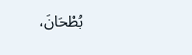بُطْحَانَ،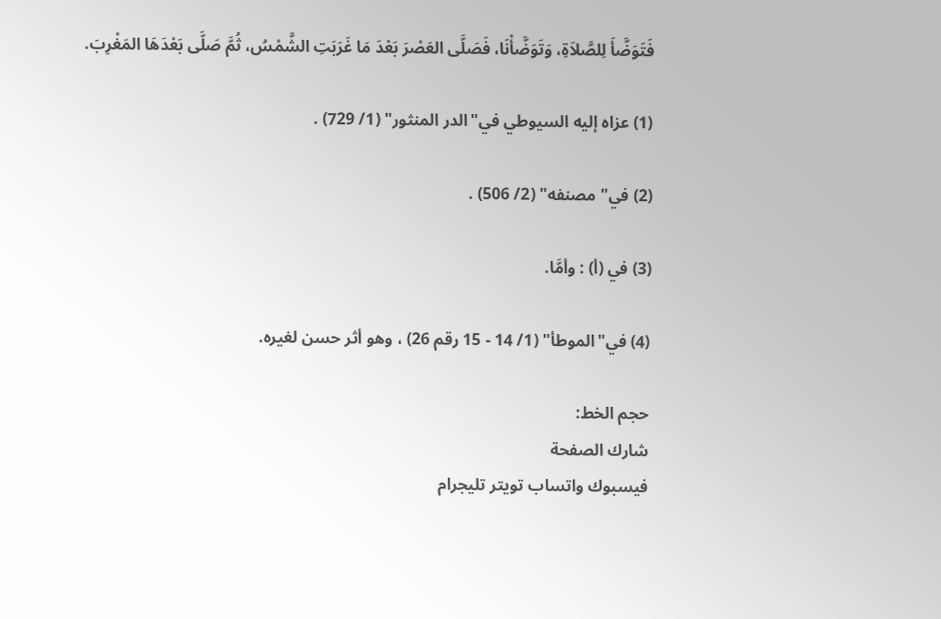فَتَوَضَّأَ لِلصَّلاَةِ، وَتَوَضَّأْنَا، فَصَلَّى العَصْرَ بَعْدَ مَا غَرَبَتِ الشَّمْسُ، ثُمَّ صَلَّى بَعْدَهَا المَغْرِبَ.

(1) عزاه إليه السيوطي في"الدر المنثور" (1/ 729) .

(2) في"مصنفه" (2/ 506) .

(3) في (أ) : وأمَّا.

(4) في"الموطأ" (1/ 14 - 15 رقم 26) ، وهو أثر حسن لغيره.

حجم الخط:
شارك الصفحة
فيسبوك واتساب تويتر تليجرام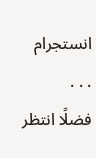انستجرام
. . .
فضلًا انتظر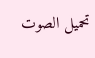تحميل الصوت